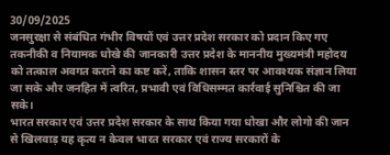30/09/2025
जनसुरक्षा से संबंधित गंभीर विषयों एवं उत्तर प्रदेश सरकार को प्रदान किए गए तकनीकी व नियामक धोखे की जानकारी उत्तर प्रदेश के माननीय मुख्यमंत्री महोदय को तत्काल अवगत कराने का कष्ट करें, ताकि शासन स्तर पर आवश्यक संज्ञान लिया जा सके और जनहित में त्वरित, प्रभावी एवं विधिसम्मत कार्रवाई सुनिश्चित की जा सके।
भारत सरकार एवं उत्तर प्रदेश सरकार के साथ किया गया धोखा और लोगो की जान से खिलवाड़ यह कृत्य न केवल भारत सरकार एवं राज्य सरकारों के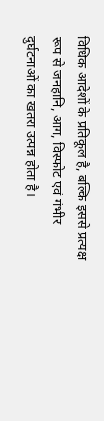विधिक आदेशों के प्रतिकूल है, बल्कि इससे प्रत्यक्ष रूप से जनहानि, आग, विस्फोट एवं गंभीर दुर्घटनाओं का खतरा उत्पन्न होता है।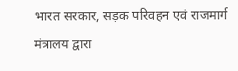भारत सरकार, सड़क परिवहन एवं राजमार्ग मंत्रालय द्वारा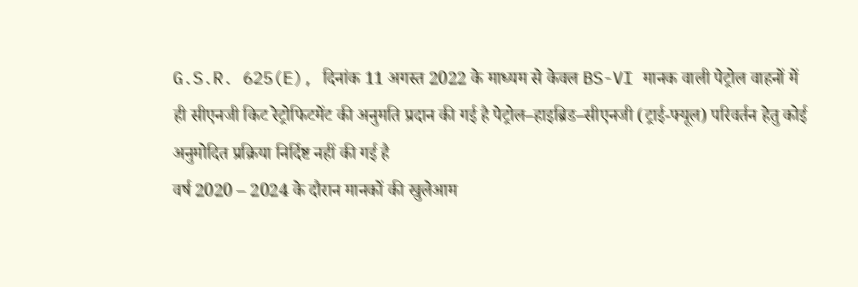G.S.R. 625(E), दिनांक 11 अगस्त 2022 के माध्यम से केवल BS-VI मानक वाली पेट्रोल वाहनों में ही सीएनजी किट रेट्रोफिटमेंट की अनुमति प्रदान की गई है पेट्रोल–हाइब्रिड–सीएनजी (ट्राई-फ्यूल) परिवर्तन हेतु कोई अनुमोदित प्रक्रिया निर्दिष्ट नहीं की गई है
वर्ष 2020 – 2024 के दौरान मानकों की खुलेआम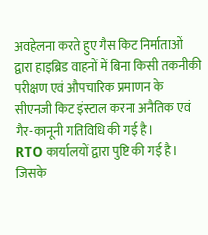अवहेलना करते हुए गैस किट निर्माताओं द्वारा हाइब्रिड वाहनों में बिना किसी तकनीकी परीक्षण एवं औपचारिक प्रमाणन के सीएनजी किट इंस्टाल करना अनैतिक एवं गैर-कानूनी गतिविधि की गई है।
RTO कार्यालयों द्वारा पुष्टि की गई है। जिसके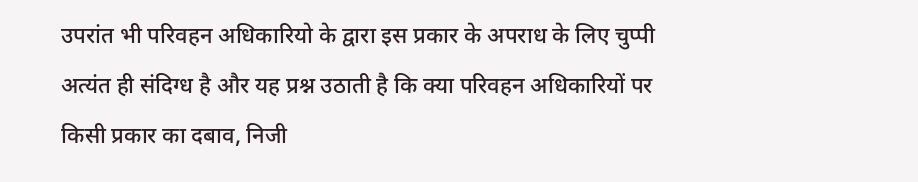उपरांत भी परिवहन अधिकारियो के द्वारा इस प्रकार के अपराध के लिए चुप्पी अत्यंत ही संदिग्ध है और यह प्रश्न उठाती है कि क्या परिवहन अधिकारियों पर किसी प्रकार का दबाव, निजी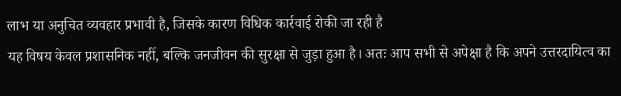लाभ या अनुचित व्यवहार प्रभावी है, जिसके कारण विधिक कार्रवाई रोकी जा रही है
यह विषय केवल प्रशासनिक नहीं, बल्कि जनजीवन की सुरक्षा से जुड़ा हुआ है। अतः आप सभी से अपेक्षा है कि अपने उत्तरदायित्व का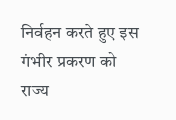निर्वहन करते हुए इस गंभीर प्रकरण को राज्य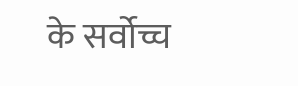के सर्वोच्च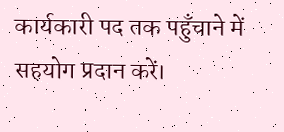कार्यकारी पद तक पहुँचाने में सहयोग प्रदान करें।